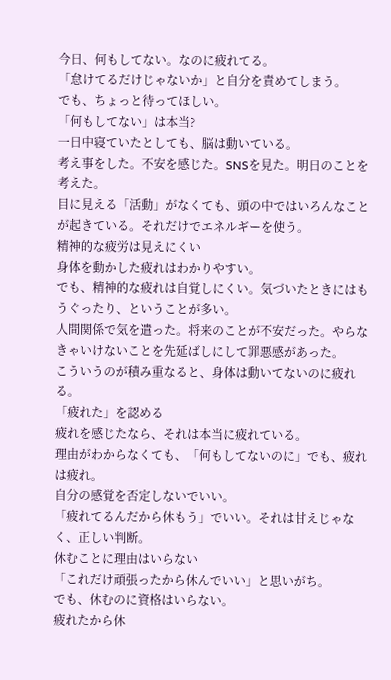今日、何もしてない。なのに疲れてる。
「怠けてるだけじゃないか」と自分を責めてしまう。
でも、ちょっと待ってほしい。
「何もしてない」は本当?
一日中寝ていたとしても、脳は動いている。
考え事をした。不安を感じた。SNSを見た。明日のことを考えた。
目に見える「活動」がなくても、頭の中ではいろんなことが起きている。それだけでエネルギーを使う。
精神的な疲労は見えにくい
身体を動かした疲れはわかりやすい。
でも、精神的な疲れは自覚しにくい。気づいたときにはもうぐったり、ということが多い。
人間関係で気を遣った。将来のことが不安だった。やらなきゃいけないことを先延ばしにして罪悪感があった。
こういうのが積み重なると、身体は動いてないのに疲れる。
「疲れた」を認める
疲れを感じたなら、それは本当に疲れている。
理由がわからなくても、「何もしてないのに」でも、疲れは疲れ。
自分の感覚を否定しないでいい。
「疲れてるんだから休もう」でいい。それは甘えじゃなく、正しい判断。
休むことに理由はいらない
「これだけ頑張ったから休んでいい」と思いがち。
でも、休むのに資格はいらない。
疲れたから休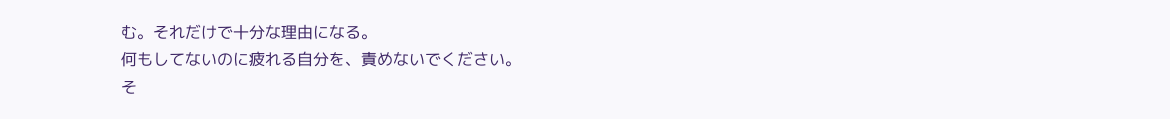む。それだけで十分な理由になる。
何もしてないのに疲れる自分を、責めないでください。
そ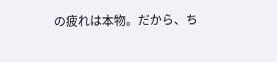の疲れは本物。だから、ち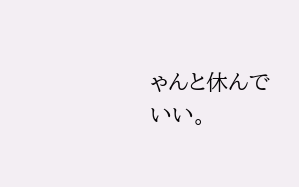ゃんと休んでいい。